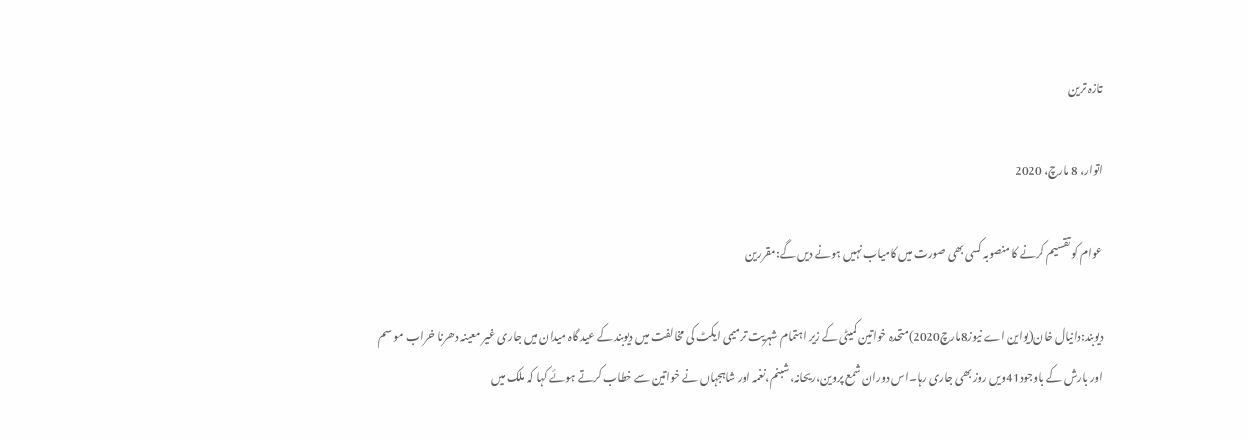تازہ ترین

اتوار، 8 مارچ، 2020

عوام کو تقسیم کرنے کا منصوبہ کسی بھی صورت میں کامیاب نہیں ہونے دیں گے:مقررین

دیوبند:دانیال خان(یواین اے نیوز8مارچ2020)متحدہ خواتین کمیٹی کے زیر اہتمام شہریت ترمیمی ایکٹ کی مخالفت میں دیوبند کے عید گاہ میدان میں جاری غیر معینہ دھرنا خراب مو سم اور بارش کے باوجود41ویں روز بھی جاری رہا۔اس دوران شمع پروین،ریحانہ،شبنم،نغمہ اور شاہجہاں نے خواتین سے خطاب کرتے ہوئے کہا کہ ملک میں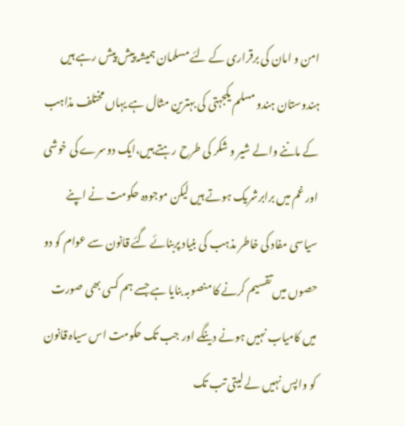امن و امان کی برقراری کے لئے مسلمان ہمیشہ پیش پیش رہے ہیں ہندوستان ہندو مسلم یکجہتی کی بہترین مثال ہے یہاں مختلف مذاہب کے ماننے والے شیر و شکر کی طرح رہتے ہیں،ایک دوسرے کی خوشی اور غم میں برابرشریک ہوتے ہیں لیکن موجودہ حکومت نے اپنے سیاسی مفاد کی خاطر مذہب کی بنیاد پربنائے گئے قانون سے عوام کو دو حصوں میں تقسیم کرنے کا منصوبہ بنایا ہے جسے ہم کسی بھی صورت میں کامیاب نہیں ہونے دینگے اور جب تک حکومت اس سیاہ قانون کو واپس نہیں لے لیتی تب تک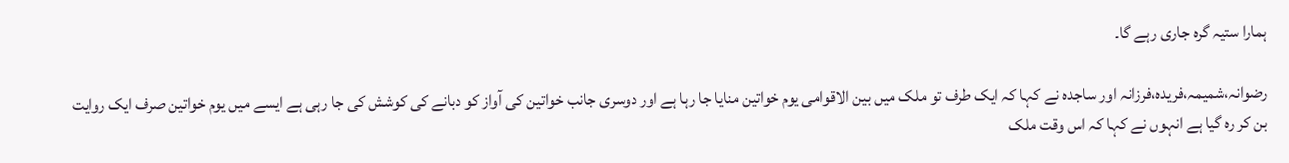ہمارا ستیہ گرہ جاری رہے گا۔

رضوانہ،شمیمہ،فریدہ،فرزانہ اور ساجدہ نے کہا کہ ایک طرف تو ملک میں بین الاقوامی یوم خواتین منایا جا رہا ہے اور دوسری جانب خواتین کی آواز کو دبانے کی کوشش کی جا رہی ہے ایسے میں یوم خواتین صرف ایک روایت بن کر رہ گیا ہے انہوں نے کہا کہ اس وقت ملک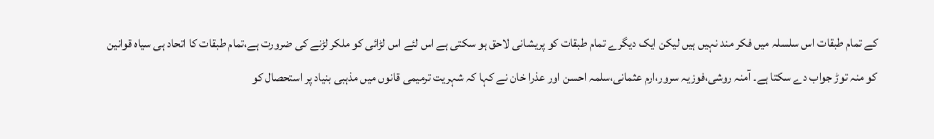کے تمام طبقات اس سلسلہ میں فکر مند نہیں ہیں لیکن ایک دیگرے تمام طبقات کو پریشانی لاحق ہو سکتی ہے اس لئے اس لڑائی کو ملکر لڑنے کی ضرورت ہے،تمام طبقات کا اتحاد ہی سیاہ قوانین کو منہ توڑ جواب دے سکتا ہے۔ آمنہ روشی،فوزیہ سرور،ارم عثمانی،سلمہ احسن اور عذرا خان نے کہا کہ شہریت ترمیمی قانوں میں مذہبی بنیاد پر استحصال کو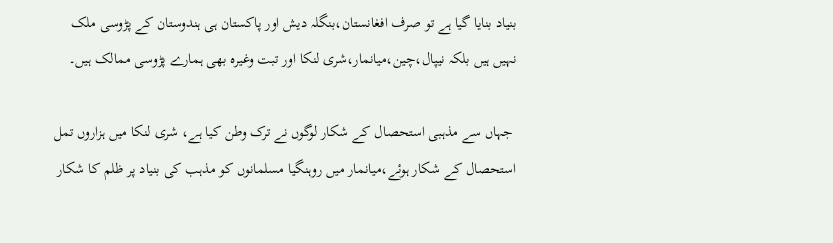بنیاد بنایا گیا ہے تو صرف افغانستان،بنگلہ دیش اور پاکستان ہی ہندوستان کے پڑوسی ملک نہیں ہیں بلکہ نیپال،چین،میانمار،شری لنکا اور تبت وغیرہ بھی ہمارے پڑوسی ممالک ہیں۔

 جہاں سے مذہبی استحصال کے شکار لوگوں نے ترک وطن کیا ہے، شری لنکا میں ہزاروں تمل استحصال کے شکار ہوئے،میانمار میں روہنگیا مسلمانوں کو مذہب کی بنیاد پر ظلم کا شکار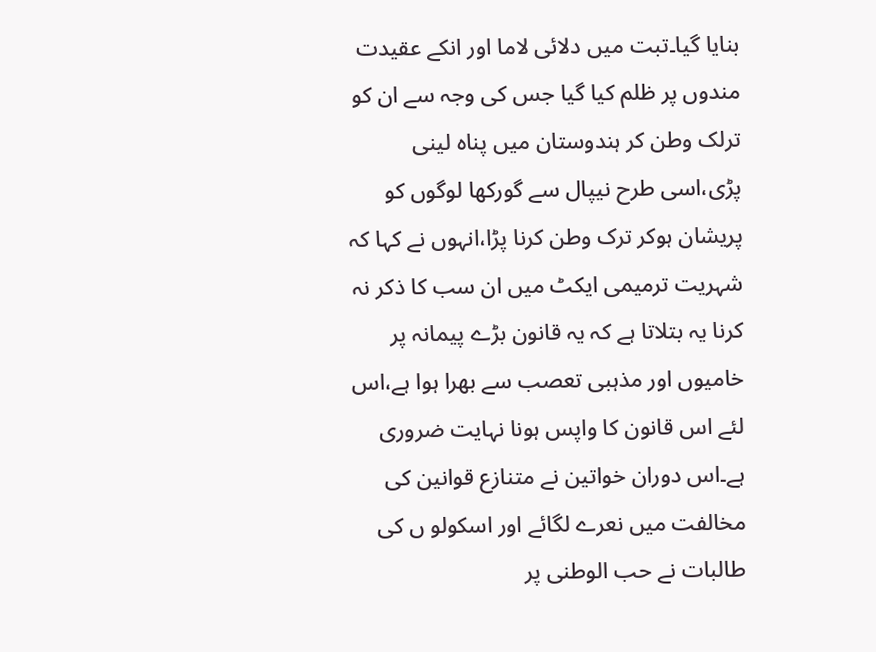بنایا گیا۔تبت میں دلائی لاما اور انکے عقیدت مندوں پر ظلم کیا گیا جس کی وجہ سے ان کو ترلک وطن کر ہندوستان میں پناہ لینی پڑی،اسی طرح نیپال سے گورکھا لوگوں کو پریشان ہوکر ترک وطن کرنا پڑا،انہوں نے کہا کہ شہریت ترمیمی ایکٹ میں ان سب کا ذکر نہ کرنا یہ بتلاتا ہے کہ یہ قانون بڑے پیمانہ پر خامیوں اور مذہبی تعصب سے بھرا ہوا ہے،اس لئے اس قانون کا واپس ہونا نہایت ضروری ہے۔اس دوران خواتین نے متنازع قوانین کی مخالفت میں نعرے لگائے اور اسکولو ں کی طالبات نے حب الوطنی پر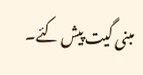مبنی گیت پیش کئے۔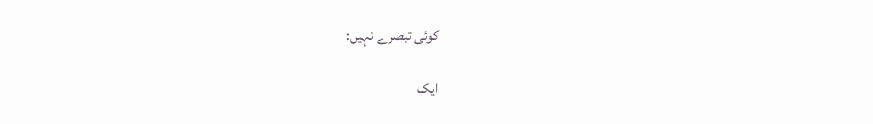کوئی تبصرے نہیں:

ایک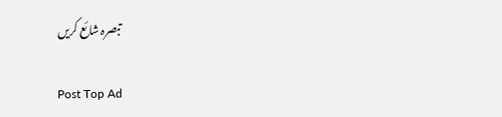تبصرہ شائع کریں

Post Top Ad